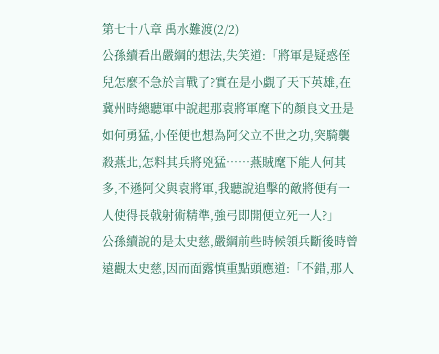第七十八章 禹水難渡(2/2)
公孫續看出嚴綱的想法,失笑道:「將軍是疑惑侄兒怎麼不急於言戰了?實在是小覷了天下英雄,在冀州時總聽軍中說起那袁將軍麾下的顏良文丑是如何勇猛,小侄便也想為阿父立不世之功,突騎襲殺燕北,怎料其兵將兇猛……燕賊麾下能人何其多,不遜阿父與袁將軍,我聽說追擊的敵將便有一人使得長戟射術精準,強弓即開便立死一人?」
公孫續說的是太史慈,嚴綱前些時候領兵斷後時曾遠觀太史慈,因而面露慎重點頭應道:「不錯,那人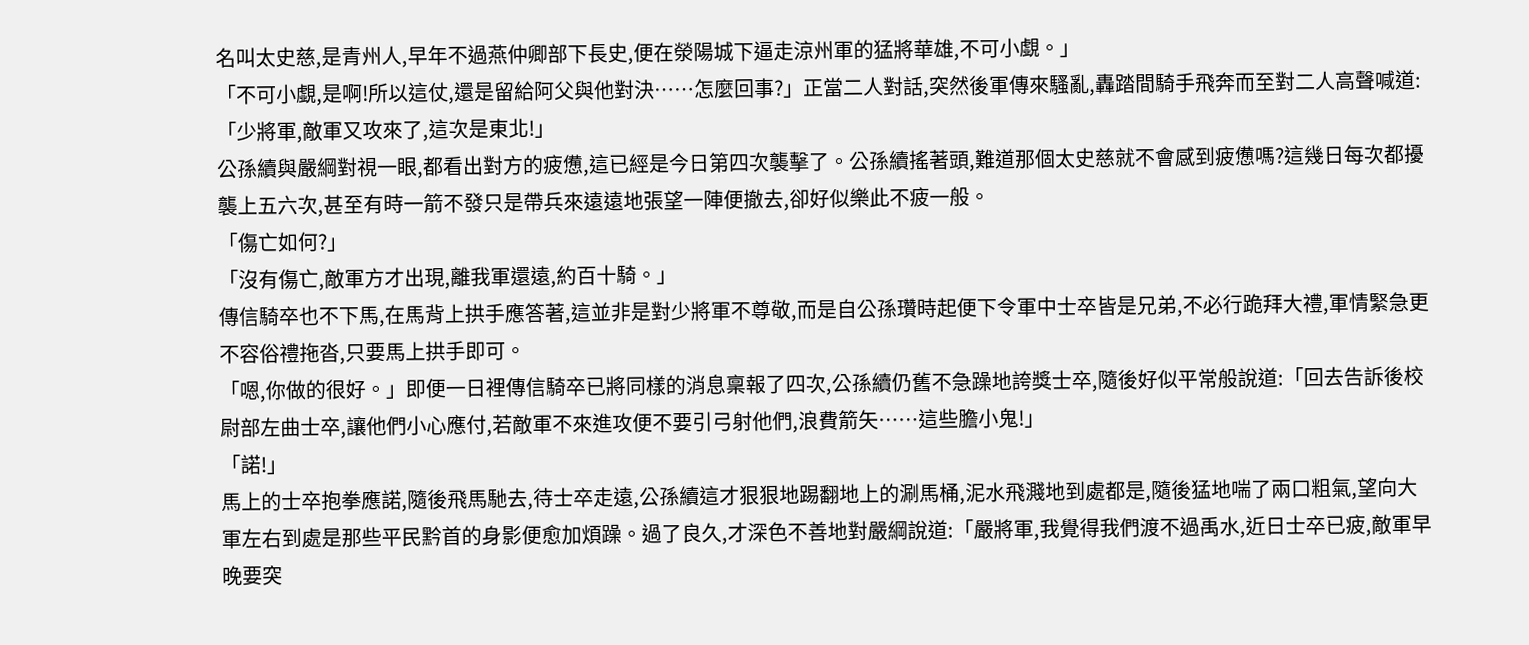名叫太史慈,是青州人,早年不過燕仲卿部下長史,便在滎陽城下逼走涼州軍的猛將華雄,不可小覷。」
「不可小覷,是啊!所以這仗,還是留給阿父與他對決……怎麼回事?」正當二人對話,突然後軍傳來騷亂,轟踏間騎手飛奔而至對二人高聲喊道:「少將軍,敵軍又攻來了,這次是東北!」
公孫續與嚴綱對視一眼,都看出對方的疲憊,這已經是今日第四次襲擊了。公孫續搖著頭,難道那個太史慈就不會感到疲憊嗎?這幾日每次都擾襲上五六次,甚至有時一箭不發只是帶兵來遠遠地張望一陣便撤去,卻好似樂此不疲一般。
「傷亡如何?」
「沒有傷亡,敵軍方才出現,離我軍還遠,約百十騎。」
傳信騎卒也不下馬,在馬背上拱手應答著,這並非是對少將軍不尊敬,而是自公孫瓚時起便下令軍中士卒皆是兄弟,不必行跪拜大禮,軍情緊急更不容俗禮拖沓,只要馬上拱手即可。
「嗯,你做的很好。」即便一日裡傳信騎卒已將同樣的消息稟報了四次,公孫續仍舊不急躁地誇獎士卒,隨後好似平常般說道:「回去告訴後校尉部左曲士卒,讓他們小心應付,若敵軍不來進攻便不要引弓射他們,浪費箭矢……這些膽小鬼!」
「諾!」
馬上的士卒抱拳應諾,隨後飛馬馳去,待士卒走遠,公孫續這才狠狠地踢翻地上的涮馬桶,泥水飛濺地到處都是,隨後猛地喘了兩口粗氣,望向大軍左右到處是那些平民黔首的身影便愈加煩躁。過了良久,才深色不善地對嚴綱說道:「嚴將軍,我覺得我們渡不過禹水,近日士卒已疲,敵軍早晚要突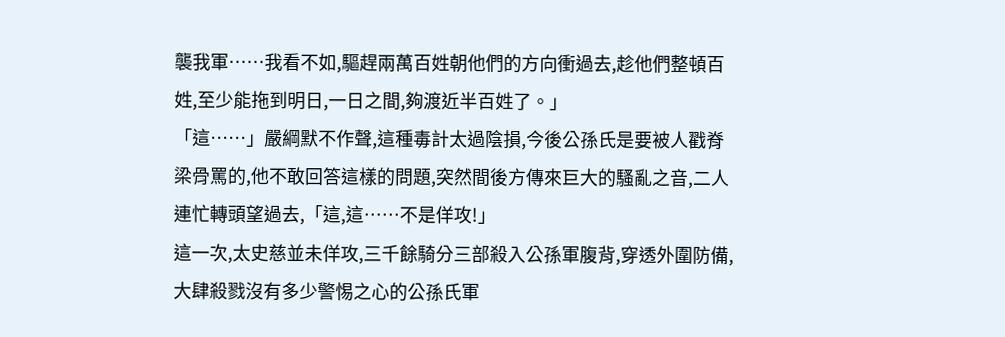襲我軍……我看不如,驅趕兩萬百姓朝他們的方向衝過去,趁他們整頓百姓,至少能拖到明日,一日之間,夠渡近半百姓了。」
「這……」嚴綱默不作聲,這種毒計太過陰損,今後公孫氏是要被人戳脊梁骨罵的,他不敢回答這樣的問題,突然間後方傳來巨大的騷亂之音,二人連忙轉頭望過去,「這,這……不是佯攻!」
這一次,太史慈並未佯攻,三千餘騎分三部殺入公孫軍腹背,穿透外圍防備,大肆殺戮沒有多少警惕之心的公孫氏軍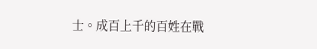士。成百上千的百姓在戰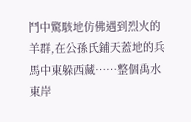鬥中驚駭地仿佛遇到烈火的羊群,在公孫氏鋪天蓋地的兵馬中東躲西藏……整個禹水東岸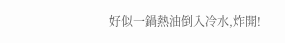好似一鍋熱油倒入冷水,炸開!